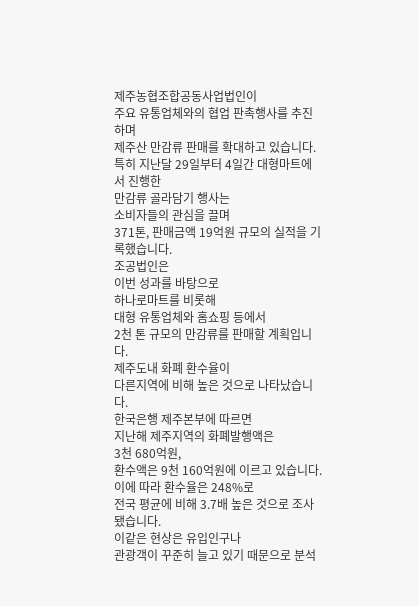제주농협조합공동사업법인이
주요 유통업체와의 협업 판촉행사를 추진하며
제주산 만감류 판매를 확대하고 있습니다.
특히 지난달 29일부터 4일간 대형마트에서 진행한
만감류 골라담기 행사는
소비자들의 관심을 끌며
371톤, 판매금액 19억원 규모의 실적을 기록했습니다.
조공법인은
이번 성과를 바탕으로
하나로마트를 비롯해
대형 유통업체와 홈쇼핑 등에서
2천 톤 규모의 만감류를 판매할 계획입니다.
제주도내 화폐 환수율이
다른지역에 비해 높은 것으로 나타났습니다.
한국은행 제주본부에 따르면
지난해 제주지역의 화폐발행액은
3천 680억원,
환수액은 9천 160억원에 이르고 있습니다.
이에 따라 환수율은 248%로
전국 평균에 비해 3.7배 높은 것으로 조사됐습니다.
이같은 현상은 유입인구나
관광객이 꾸준히 늘고 있기 때문으로 분석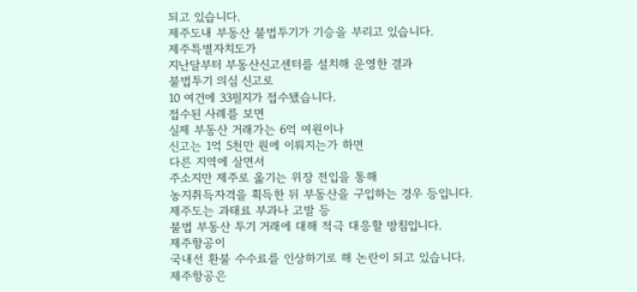되고 있습니다.
제주도내 부동산 불법투기가 기승을 부리고 있습니다.
제주특별자치도가
지난달부터 부동산신고센터를 설치해 운영한 결과
불법투기 의심 신고로
10 여건에 33필지가 접수됐습니다.
접수된 사례를 보면
실제 부동산 거래가는 6억 여원이나
신고는 1억 5천만 원에 이뤄지는가 하면
다른 지역에 살면서
주소지만 제주로 옮기는 위장 전입을 통해
농지취득자격을 획득한 뒤 부동산을 구입하는 경우 등입니다.
제주도는 과태료 부과나 고발 등
불법 부동산 투기 거래에 대해 적극 대응할 방침입니다.
제주항공이
국내선 환불 수수료를 인상하기로 해 논란이 되고 있습니다.
제주항공은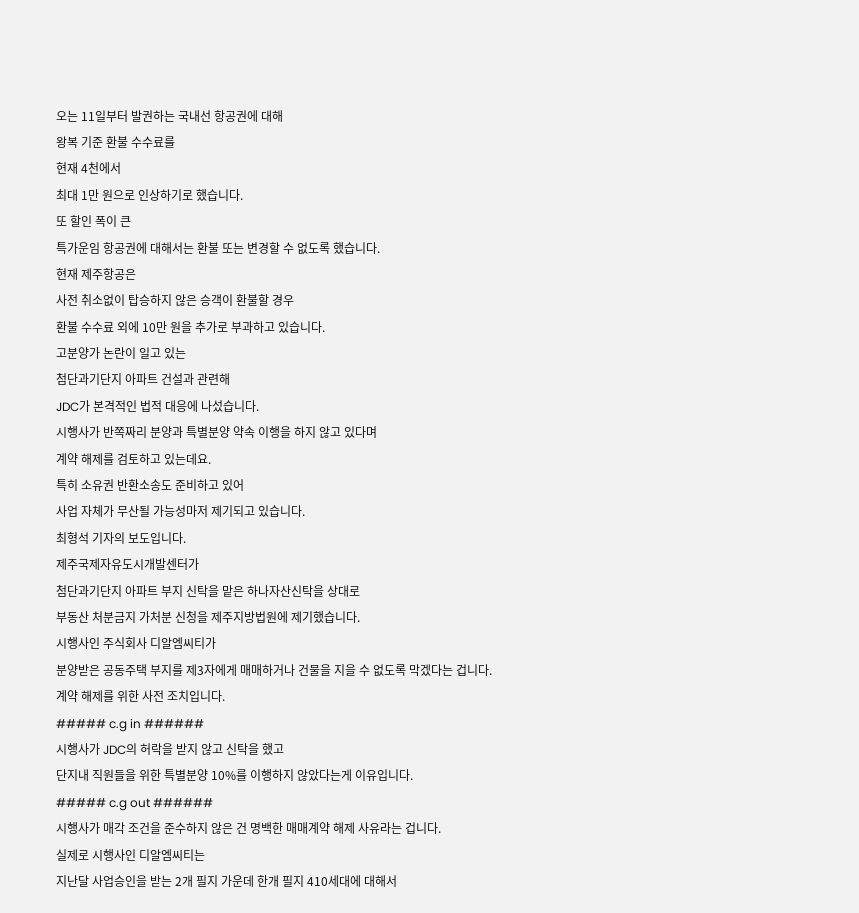오는 11일부터 발권하는 국내선 항공권에 대해
왕복 기준 환불 수수료를
현재 4천에서
최대 1만 원으로 인상하기로 했습니다.
또 할인 폭이 큰
특가운임 항공권에 대해서는 환불 또는 변경할 수 없도록 했습니다.
현재 제주항공은
사전 취소없이 탑승하지 않은 승객이 환불할 경우
환불 수수료 외에 10만 원을 추가로 부과하고 있습니다.
고분양가 논란이 일고 있는
첨단과기단지 아파트 건설과 관련해
JDC가 본격적인 법적 대응에 나섰습니다.
시행사가 반쪽짜리 분양과 특별분양 약속 이행을 하지 않고 있다며
계약 해제를 검토하고 있는데요.
특히 소유권 반환소송도 준비하고 있어
사업 자체가 무산될 가능성마저 제기되고 있습니다.
최형석 기자의 보도입니다.
제주국제자유도시개발센터가
첨단과기단지 아파트 부지 신탁을 맡은 하나자산신탁을 상대로
부동산 처분금지 가처분 신청을 제주지방법원에 제기했습니다.
시행사인 주식회사 디알엠씨티가
분양받은 공동주택 부지를 제3자에게 매매하거나 건물을 지을 수 없도록 막겠다는 겁니다.
계약 해제를 위한 사전 조치입니다.
##### c.g in ######
시행사가 JDC의 허락을 받지 않고 신탁을 했고
단지내 직원들을 위한 특별분양 10%를 이행하지 않았다는게 이유입니다.
##### c.g out ######
시행사가 매각 조건을 준수하지 않은 건 명백한 매매계약 해제 사유라는 겁니다.
실제로 시행사인 디알엠씨티는
지난달 사업승인을 받는 2개 필지 가운데 한개 필지 410세대에 대해서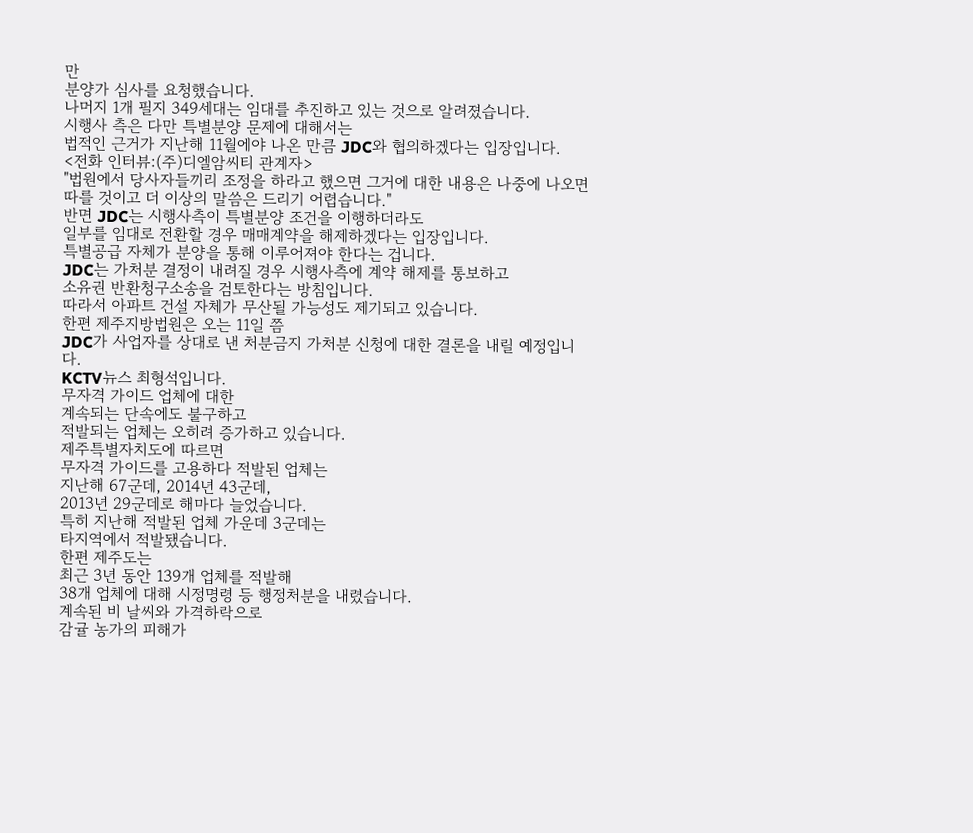만
분양가 심사를 요청했습니다.
나머지 1개 필지 349세대는 임대를 추진하고 있는 것으로 알려졌습니다.
시행사 측은 다만 특별분양 문제에 대해서는
법적인 근거가 지난해 11월에야 나온 만큼 JDC와 협의하겠다는 입장입니다.
<전화 인터뷰:(주)디엘암씨티 관계자>
"법원에서 당사자들끼리 조정을 하라고 했으면 그거에 대한 내용은 나중에 나오면 따를 것이고 더 이상의 말씀은 드리기 어렵습니다."
반면 JDC는 시행사측이 특별분양 조건을 이행하더라도
일부를 임대로 전환할 경우 매매계약을 해제하겠다는 입장입니다.
특별공급 자체가 분양을 통해 이루어져야 한다는 겁니다.
JDC는 가처분 결정이 내려질 경우 시행사측에 계약 해제를 통보하고
소유권 반환청구소송을 검토한다는 방침입니다.
따라서 아파트 건설 자체가 무산될 가능성도 제기되고 있습니다.
한편 제주지방법원은 오는 11일 쯤
JDC가 사업자를 상대로 낸 처분금지 가처분 신청에 대한 결론을 내릴 예정입니다.
KCTV뉴스 최형석입니다.
무자격 가이드 업체에 대한
계속되는 단속에도 불구하고
적발되는 업체는 오히려 증가하고 있습니다.
제주특별자치도에 따르면
무자격 가이드를 고용하다 적발된 업체는
지난해 67군데, 2014년 43군데,
2013년 29군데로 해마다 늘었습니다.
특히 지난해 적발된 업체 가운데 3군데는
타지역에서 적발됐습니다.
한편 제주도는
최근 3년 동안 139개 업체를 적발해
38개 업체에 대해 시정명령 등 행정처분을 내렸습니다.
계속된 비 날씨와 가격하락으로
감귤 농가의 피해가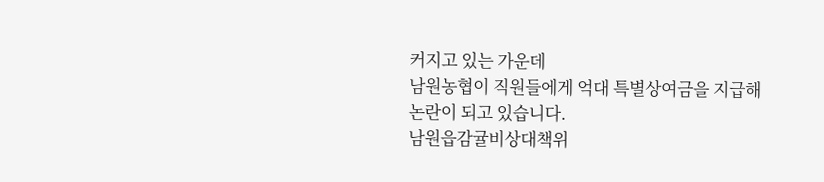커지고 있는 가운데
남원농협이 직원들에게 억대 특별상여금을 지급해
논란이 되고 있습니다.
남원읍감귤비상대책위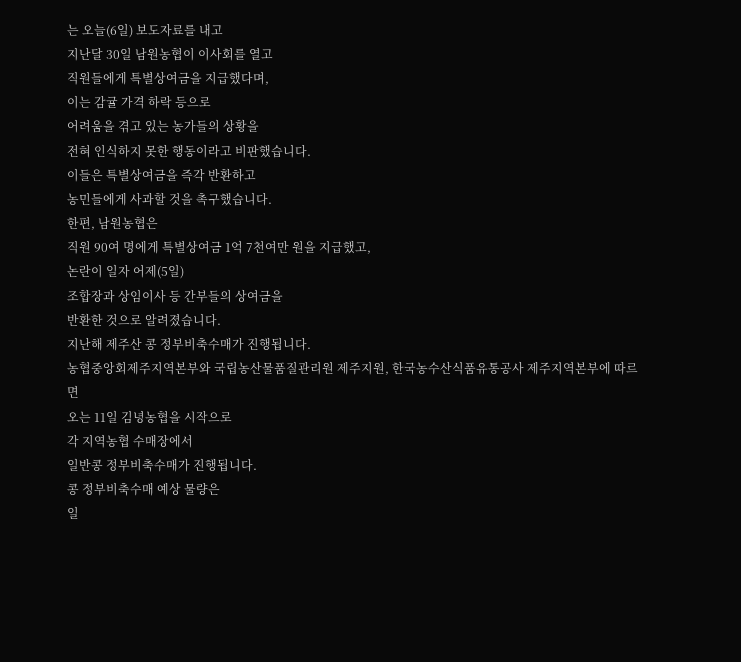는 오늘(6일) 보도자료를 내고
지난달 30일 남원농협이 이사회를 열고
직원들에게 특별상여금을 지급했다며,
이는 감귤 가격 하락 등으로
어려움을 겪고 있는 농가들의 상황을
전혀 인식하지 못한 행동이라고 비판했습니다.
이들은 특별상여금을 즉각 반환하고
농민들에게 사과할 것을 촉구했습니다.
한편, 남원농협은
직원 90여 명에게 특별상여금 1억 7천여만 원을 지급했고,
논란이 일자 어제(5일)
조합장과 상임이사 등 간부들의 상여금을
반환한 것으로 알려졌습니다.
지난해 제주산 콩 정부비축수매가 진행됩니다.
농협중앙회제주지역본부와 국립농산물품질관리원 제주지원, 한국농수산식품유통공사 제주지역본부에 따르면
오는 11일 김녕농협을 시작으로
각 지역농협 수매장에서
일반콩 정부비축수매가 진행됩니다.
콩 정부비축수매 예상 물량은
일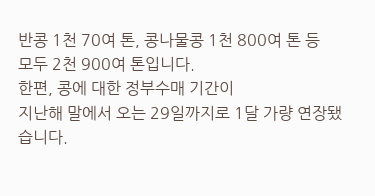반콩 1천 70여 톤, 콩나물콩 1천 800여 톤 등
모두 2천 900여 톤입니다.
한편, 콩에 대한 정부수매 기간이
지난해 말에서 오는 29일까지로 1달 가량 연장됐습니다.